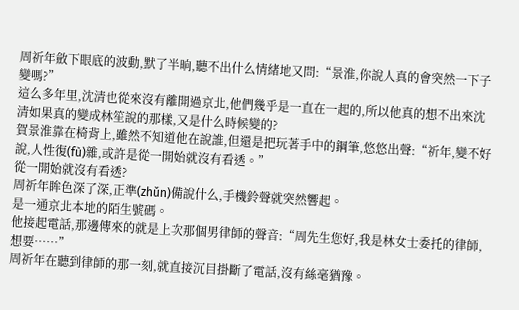周祈年斂下眼底的波動,默了半晌,聽不出什么情緒地又問:“景淮,你說人真的會突然一下子變嗎?”
這么多年里,沈清也從來沒有離開過京北,他們幾乎是一直在一起的,所以他真的想不出來沈清如果真的變成林笙說的那樣,又是什么時候變的?
賀景淮靠在椅背上,雖然不知道他在說誰,但還是把玩著手中的鋼筆,悠悠出聲:“祈年,變不好說,人性復(fù)雜,或許是從一開始就沒有看透。”
從一開始就沒有看透?
周祈年眸色深了深,正準(zhǔn)備說什么,手機鈴聲就突然響起。
是一通京北本地的陌生號碼。
他接起電話,那邊傳來的就是上次那個男律師的聲音:“周先生您好,我是林女士委托的律師,想要……”
周祈年在聽到律師的那一刻,就直接沉目掛斷了電話,沒有絲毫猶豫。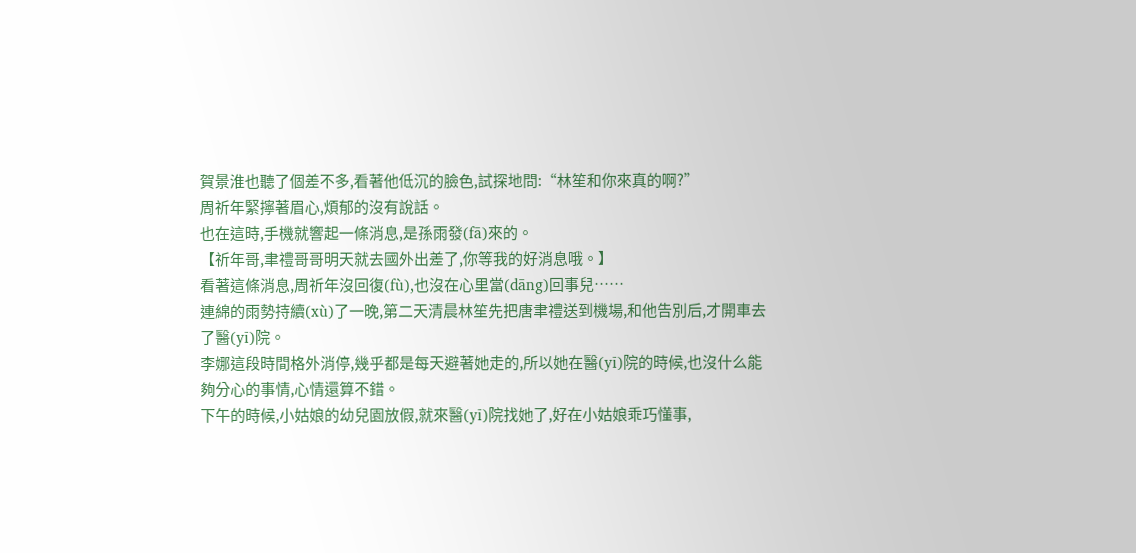賀景淮也聽了個差不多,看著他低沉的臉色,試探地問:“林笙和你來真的啊?”
周祈年緊擰著眉心,煩郁的沒有說話。
也在這時,手機就響起一條消息,是孫雨發(fā)來的。
【祈年哥,聿禮哥哥明天就去國外出差了,你等我的好消息哦。】
看著這條消息,周祈年沒回復(fù),也沒在心里當(dāng)回事兒……
連綿的雨勢持續(xù)了一晚,第二天清晨林笙先把唐聿禮送到機場,和他告別后,才開車去了醫(yī)院。
李娜這段時間格外消停,幾乎都是每天避著她走的,所以她在醫(yī)院的時候,也沒什么能夠分心的事情,心情還算不錯。
下午的時候,小姑娘的幼兒園放假,就來醫(yī)院找她了,好在小姑娘乖巧懂事,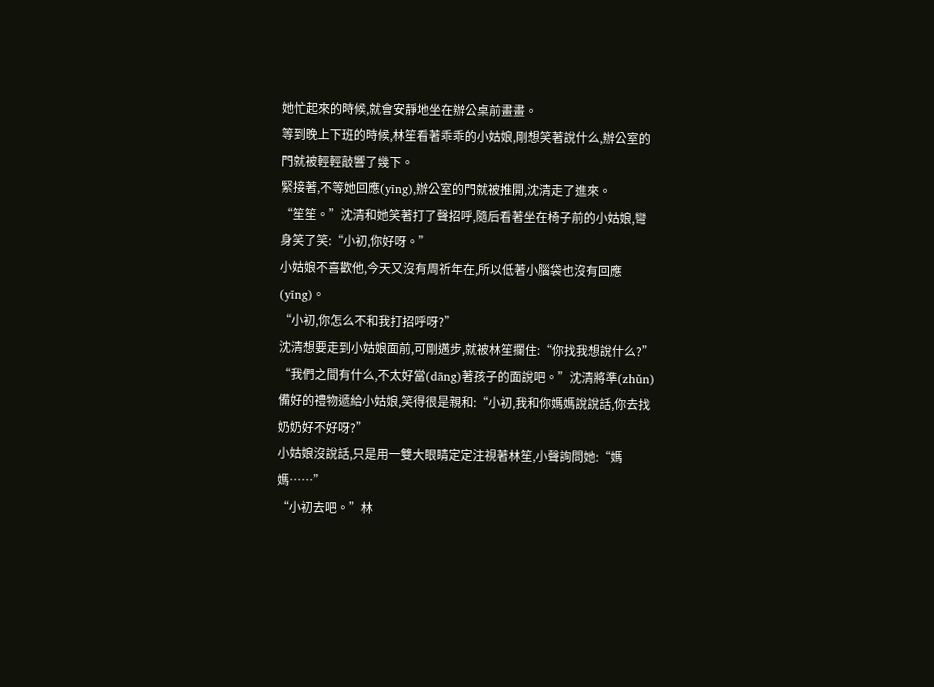她忙起來的時候,就會安靜地坐在辦公桌前畫畫。
等到晚上下班的時候,林笙看著乖乖的小姑娘,剛想笑著說什么,辦公室的門就被輕輕敲響了幾下。
緊接著,不等她回應(yīng),辦公室的門就被推開,沈清走了進來。
“笙笙。”沈清和她笑著打了聲招呼,隨后看著坐在椅子前的小姑娘,彎身笑了笑:“小初,你好呀。”
小姑娘不喜歡他,今天又沒有周祈年在,所以低著小腦袋也沒有回應(yīng)。
“小初,你怎么不和我打招呼呀?”
沈清想要走到小姑娘面前,可剛邁步,就被林笙攔住:“你找我想說什么?”
“我們之間有什么,不太好當(dāng)著孩子的面說吧。”沈清將準(zhǔn)備好的禮物遞給小姑娘,笑得很是親和:“小初,我和你媽媽說說話,你去找奶奶好不好呀?”
小姑娘沒說話,只是用一雙大眼睛定定注視著林笙,小聲詢問她:“媽媽……”
“小初去吧。”林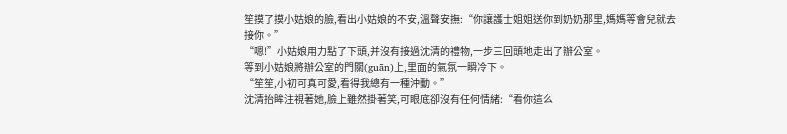笙摸了摸小姑娘的臉,看出小姑娘的不安,溫聲安撫:“你讓護士姐姐送你到奶奶那里,媽媽等會兒就去接你。”
“嗯!”小姑娘用力點了下頭,并沒有接過沈清的禮物,一步三回頭地走出了辦公室。
等到小姑娘將辦公室的門關(guān)上,里面的氣氛一瞬冷下。
“笙笙,小初可真可愛,看得我總有一種沖動。”
沈清抬眸注視著她,臉上雖然掛著笑,可眼底卻沒有任何情緒:“看你這么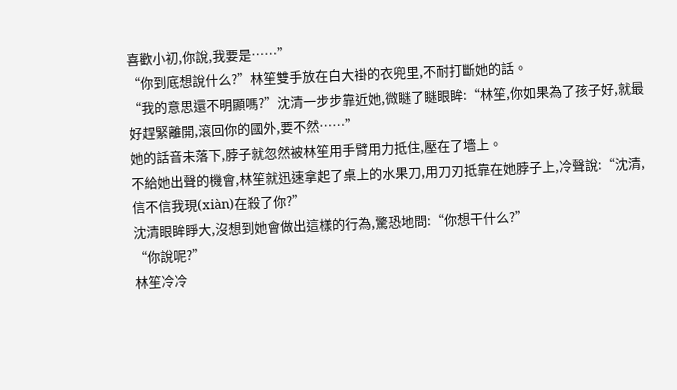喜歡小初,你說,我要是……”
“你到底想說什么?”林笙雙手放在白大褂的衣兜里,不耐打斷她的話。
“我的意思還不明顯嗎?”沈清一步步靠近她,微瞇了瞇眼眸:“林笙,你如果為了孩子好,就最好趕緊離開,滾回你的國外,要不然……”
她的話音未落下,脖子就忽然被林笙用手臂用力抵住,壓在了墻上。
不給她出聲的機會,林笙就迅速拿起了桌上的水果刀,用刀刃抵靠在她脖子上,冷聲說:“沈清,信不信我現(xiàn)在殺了你?”
沈清眼眸睜大,沒想到她會做出這樣的行為,驚恐地問:“你想干什么?”
“你說呢?”
林笙冷冷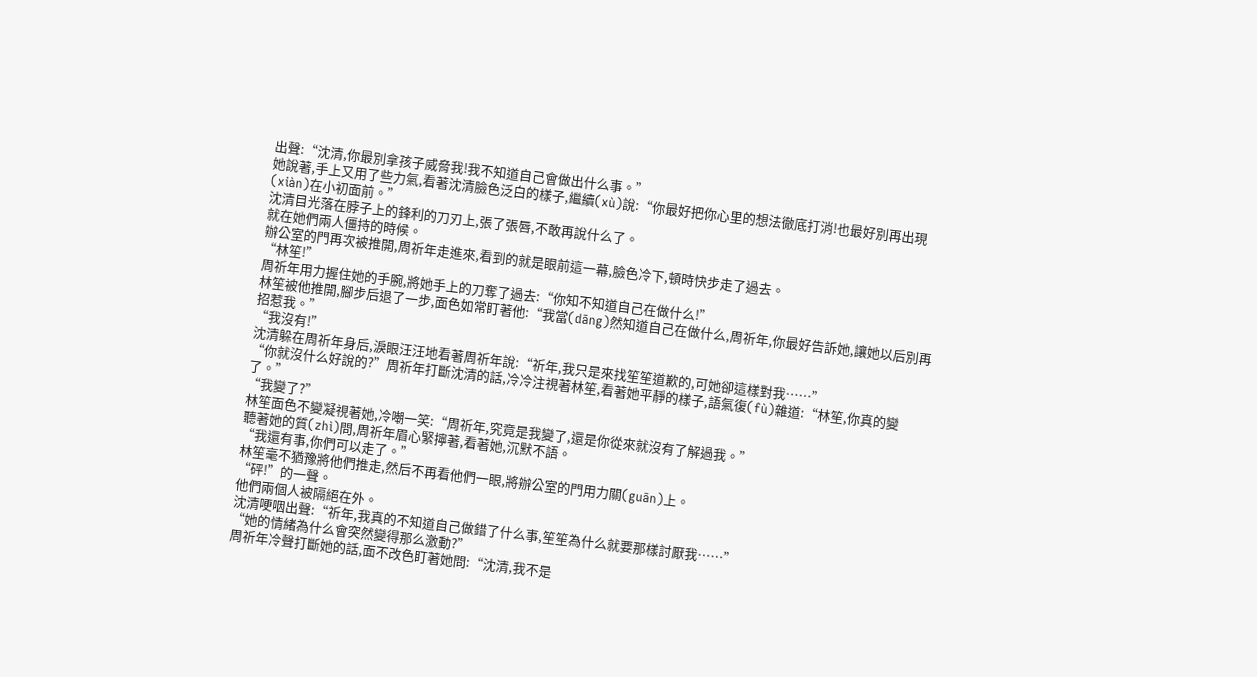出聲:“沈清,你最別拿孩子威脅我!我不知道自己會做出什么事。”
她說著,手上又用了些力氣,看著沈清臉色泛白的樣子,繼續(xù)說:“你最好把你心里的想法徹底打消!也最好別再出現(xiàn)在小初面前。”
沈清目光落在脖子上的鋒利的刀刃上,張了張唇,不敢再說什么了。
就在她們兩人僵持的時候。
辦公室的門再次被推開,周祈年走進來,看到的就是眼前這一幕,臉色冷下,頓時快步走了過去。
“林笙!”
周祈年用力握住她的手腕,將她手上的刀奪了過去:“你知不知道自己在做什么!”
林笙被他推開,腳步后退了一步,面色如常盯著他:“我當(dāng)然知道自己在做什么,周祈年,你最好告訴她,讓她以后別再招惹我。”
“我沒有!”
沈清躲在周祈年身后,淚眼汪汪地看著周祈年說:“祈年,我只是來找笙笙道歉的,可她卻這樣對我……”
“你就沒什么好說的?”周祈年打斷沈清的話,冷冷注視著林笙,看著她平靜的樣子,語氣復(fù)雜道:“林笙,你真的變了。”
“我變了?”
林笙面色不變凝視著她,冷嘲一笑:“周祈年,究竟是我變了,還是你從來就沒有了解過我。”
聽著她的質(zhì)問,周祈年眉心緊擰著,看著她,沉默不語。
“我還有事,你們可以走了。”
林笙毫不猶豫將他們推走,然后不再看他們一眼,將辦公室的門用力關(guān)上。
“砰!”的一聲。
他們兩個人被隔絕在外。
沈清哽咽出聲:“祈年,我真的不知道自己做錯了什么事,笙笙為什么就要那樣討厭我……”
“她的情緒為什么會突然變得那么激動?”
周祈年冷聲打斷她的話,面不改色盯著她問:“沈清,我不是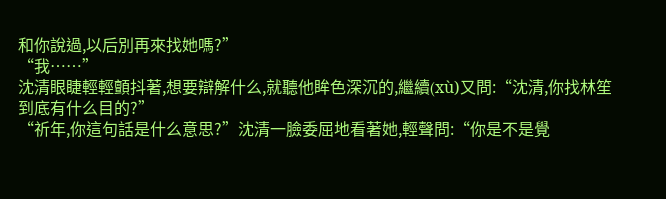和你說過,以后別再來找她嗎?”
“我……”
沈清眼睫輕輕顫抖著,想要辯解什么,就聽他眸色深沉的,繼續(xù)又問:“沈清,你找林笙到底有什么目的?”
“祈年,你這句話是什么意思?”沈清一臉委屈地看著她,輕聲問:“你是不是覺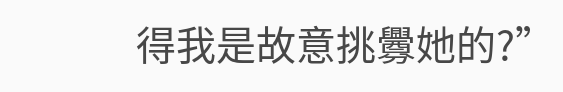得我是故意挑釁她的?”